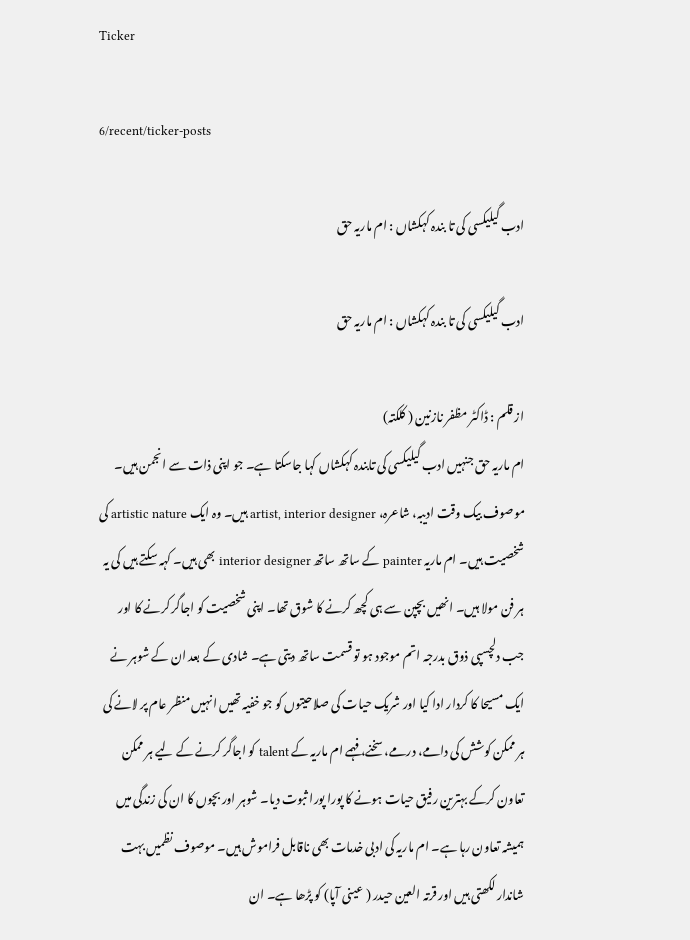Ticker

6/recent/ticker-posts

ادب گیلیکسی کی تا بندہ کہکشاں : ام ماریہ حق

ادب گیلیکسی کی تا بندہ کہکشاں : ام ماریہ حق

از قلم : ڈاکٹر مظفر نازنین ( کلکتہ)
ام ماریہ حق جنہیں ادب گیلیکسی کی تابندہ کہکشاں کہا جاسکتا ہے۔ جو اپنی ذات سے انجمن ہیں۔ موصوف بیک وقت ادیبہ، شاعرہ، artist, interior designer ہیں۔ وہ ایک artistic nature کی شخصیت ہیں۔ ام ماریہ painter کے ساتھ ساتھ interior designer بھی ہیں۔ کہہ سکتے ہیں کی یہ ہر فن مولا ہیں۔ انھیں بچپن سے ہی کچھ کرنے کا شوق تھا۔ اپنی شخصیت کو اجاگر کرنے کا اور جب دلچسپی ذوق بدرجہ اتم موجود ہو تو قسمت ساتھ دیتی ہے۔ شادی کے بعد ان کے شوہر نے ایک مسیحا کا کردار ادا کیا اور شریک حیات کی صلاحیتوں کو جو خفیہ تھیں انہیں منظر عام پر لانے کی ہر ممکن کوشش کی دامے، درمے، سخنے، فہمے ام ماریہ کے talent کو اجاگر کرنے کے لیے ہر ممکن تعاون کرکے بہترین رفیق حیات ہونے کا پورا پورا ثبوت دیا۔ شوہر اور بچوں کا ان کی زندگی میں ہمیشہ تعاون رہا ہے۔ ام ماریہ کی ادبی خدمات بھی ناقابل فراموش ہیں۔ موصوف نظمیں بہت شاندار لکھتی ہیں اور قرتہ العین حیدر ( عینی آپا) کو پڑھا ہے۔ ان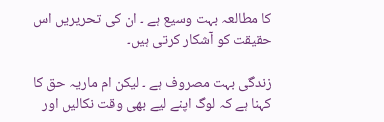کا مطالعہ بہت وسیع ہے ۔ ان کی تحریریں اس حقیقت کو آشکار کرتی ہیں۔

زندگی بہت مصروف ہے ۔ لیکن ام ماریہ حق کا کہنا ہے کہ لوگ اپنے لیے بھی وقت نکالیں اور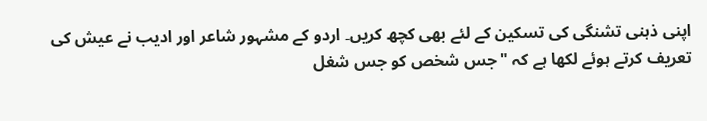اپنی ذہنی تشنگی کی تسکین کے لئے بھی کچھ کریں۔ اردو کے مشہور شاعر اور ادیب نے عیش کی تعریف کرتے ہوئے لکھا ہے کہ "جس شخص کو جس شغل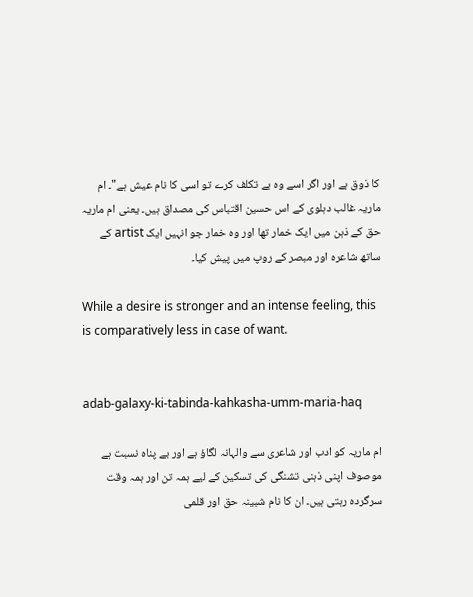کا ذوق ہے اور اگر اسے وہ بے تکلف کرے تو اسی کا نام عیش ہے"۔ ام ماریہ غالب دہلوی کے اس حسین اقتباس کی مصداق ہیں۔ یعنی ام ماریہ حق کے ذہن میں ایک خمار تھا اور وہ خمار جو انہیں ایک artist کے ساتھ شاعرہ اور مبصر کے روپ میں پیش کیا۔

While a desire is stronger and an intense feeling, this is comparatively less in case of want.


adab-galaxy-ki-tabinda-kahkasha-umm-maria-haq

ام ماریہ کو ادب اور شاعری سے والہانہ لگاؤ ہے اور بے پناہ نسبت ہے موصوف اپنی ذہنی تشنگی کی تسکین کے لیے ہمہ تن اور ہمہ وقت سرگردہ رہتی ہیں۔ ان کا نام شبینہ حق اور قلمی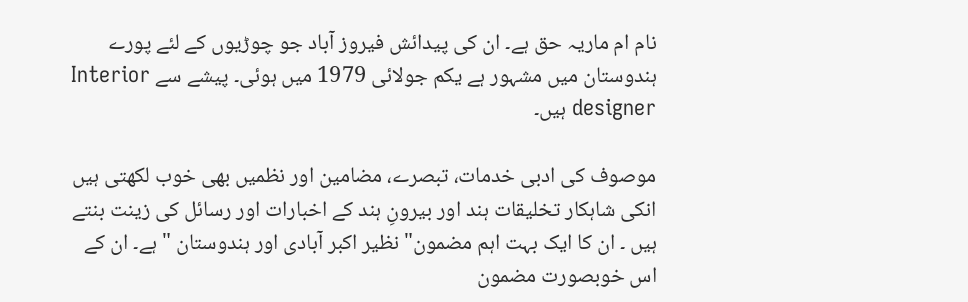نام ام ماریہ حق ہے۔ ان کی پیدائش فیروز آباد جو چوڑیوں کے لئے پورے ہندوستان میں مشہور ہے یکم جولائی 1979 میں ہوئی۔ پیشے سے Interior designer ہیں۔

موصوف کی ادبی خدمات، تبصرے، مضامین اور نظمیں بھی خوب لکھتی ہیں انکی شاہکار تخلیقات ہند اور بیرونِ ہند کے اخبارات اور رسائل کی زینت بنتے ہیں ۔ ان کا ایک بہت اہم مضمون" نظیر اکبر آبادی اور ہندوستان " ہے۔ ان کے اس خوبصورت مضمون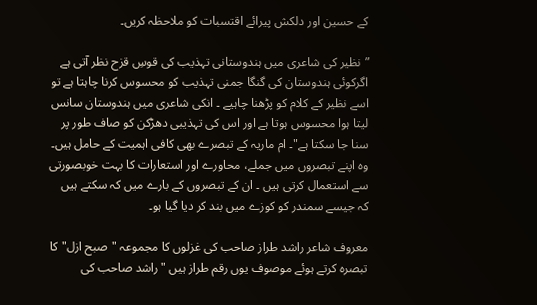کے حسین اور دلکش پیرائے اقتسبات کو ملاحظہ کریں۔

”نظیر کی شاعری میں ہندوستانی تہذیب کی قوسِ قزح نظر آتی ہے اگرکوئی ہندوستان کی گنگا جمنی تہذیب کو محسوس کرنا چاہتا ہے تو اسے نظیر کے کلام کو پڑھنا چاہیے ۔ انکی شاعری میں ہندوستان سانس لیتا ہوا محسوس ہوتا ہے اور اس کی تہذیبی دھڑکن کو صاف طور پر سنا جا سکتا ہے"۔ ام ماریہ کے تبصرے بھی کافی اہمیت کے حامل ہیں۔ وہ اپنے تبصروں میں جملے، محاورے اور استعارات کا بہت خوبصورتی سے استعمال کرتی ہیں ۔ ان کے تبصروں کے بارے میں کہ سکتے ہیں کہ جیسے سمندر کو کوزے میں بند کر دیا گیا ہو۔

معروف شاعر راشد طراز صاحب کی غزلوں کا مجموعہ "صبح ازل" کا تبصرہ کرتے ہوئے موصوف یوں رقم طراز ہیں "راشد صاحب کی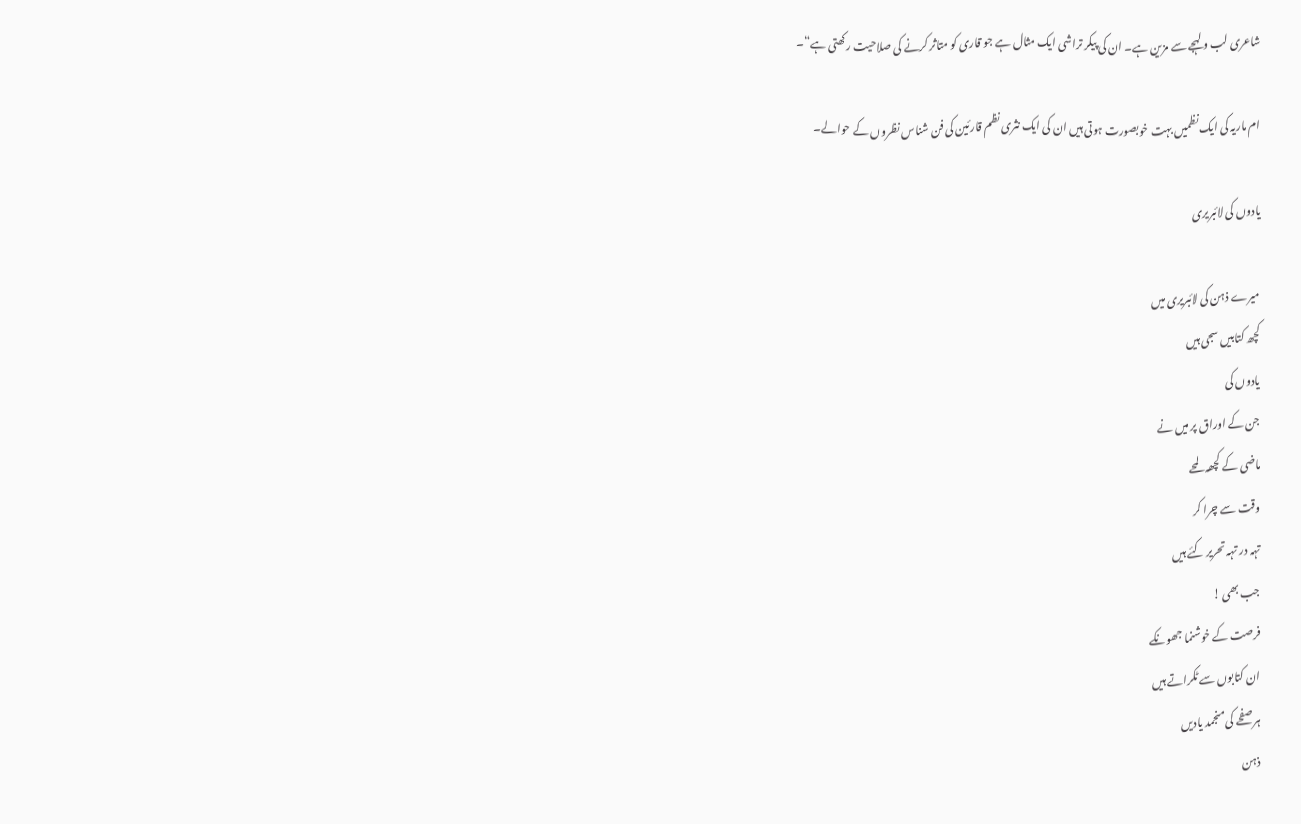شاعری لب و لہجے سے مزین ہے۔ ان کی پیکر تراشی ایک مثال ہے جو قاری کو متاثر کرنے کی صلاحیت رکھتی ہے“۔

ام ماریہ کی ایک نظمیں بہت خوبصورت ہوتی ہیں ان کی ایک نثری نظم قارئین کی فن شناس نظروں کے حوالے۔

یادوں کی لائبریری

میرے ذہن کی لائبریری میں
کچھ کتابیں سجی ہیں
یادوں کی
جن کے اوراق پر میں نے
ماضی کے کچھہ لمحے
وقت سے چرا کر
تہہ در تہہ تحریر کئے ہیں
جب بھی !
فرصت کے خوشنما جھونکے
ان کتابوں سے ٹکراتے ہیں
ہر صفحے کی منجمد یادیں
ذہن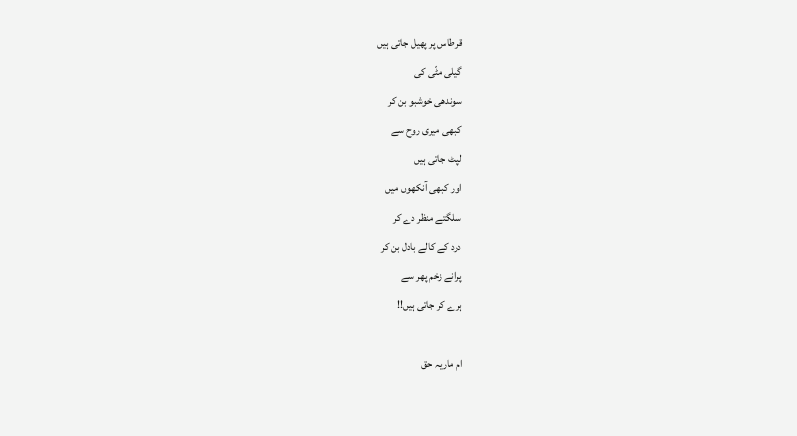قرطاس پر پھیل جاتی ہیں
گیلی مٹّی کی
سوندھی خوشبو بن کر
کبھی میری روح سے
لپٹ جاتی ہیں
اور کبھی آنکھوں میں
سلگتے منظر دے کر
درد کے کالے بادل بن کر
پرانے زخم پھر سے
ہرے کر جاتی ہیں!!

ام ماریہ حق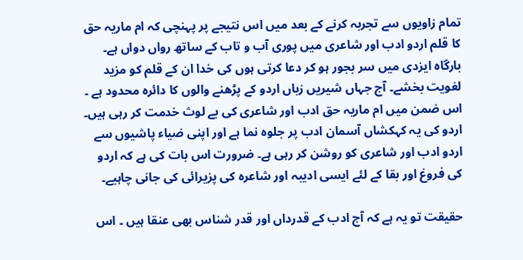تمام زاویوں سے تجربہ کرنے کے بعد میں اس نتیجے پر پہنچی کہ ام ماریہ حق کا قلم اردو ادب اور شاعری میں پوری آب و تاب کے ساتھ رواں دواں ہے۔ بارگاہ ایزدی میں سر بجور ہو کر دعا کرتی ہوں کی خدا ان کے قلم کو مزید لغویت بخشے۔ آج جہاں شیریں زباں اردو کے پڑھنے والوں کا دائرہ محدود ہے ۔ اس ضمن میں ام ماریہ حق ادب اور شاعری کی بے لوث خدمت کر رہی ہیں۔ اردو کی یہ کہکشاں آسمان ادب پر جلوہ نما ہے اور اپنی ضیاء پاشیوں سے اردو ادب اور شاعری کو روشن کر رہی ہے۔ ضرورت اس بات کی ہے کہ اردو کی فروغ اور بقا کے لئے ایسی ادیبہ اور شاعرہ کی پزیرائی کی جانی چاہیے۔

حقیقت تو یہ ہے کہ آج ادب کے قدرداں اور قدر شناس بھی عنقا ہیں ۔ اس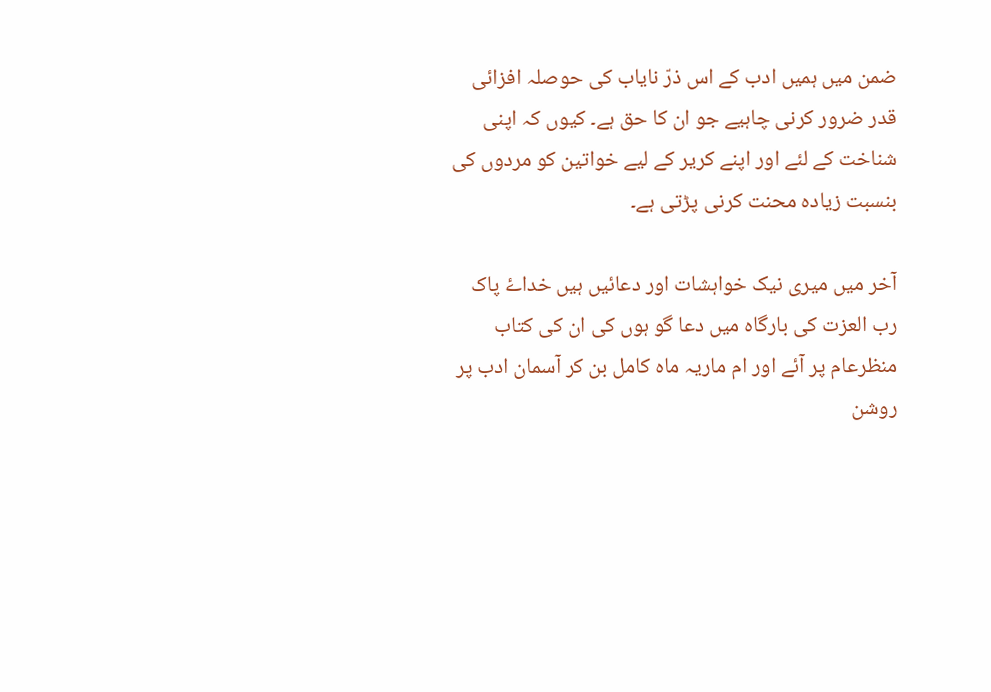ضمن میں ہمیں ادب کے اس ذرّ نایاب کی حوصلہ افزائی قدر ضرور کرنی چاہیے جو ان کا حق ہے۔ کیوں کہ اپنی شناخت کے لئے اور اپنے کریر کے لیے خواتین کو مردوں کی بنسبت زیادہ محنت کرنی پڑتی ہے۔

آخر میں میری نیک خواہشات اور دعائیں ہیں خداۓ پاک رب العزت کی بارگاہ میں دعا گو ہوں کی ان کی کتاب منظرعام پر آئے اور ام ماریہ ماہ کامل بن کر آسمان ادب پر روشن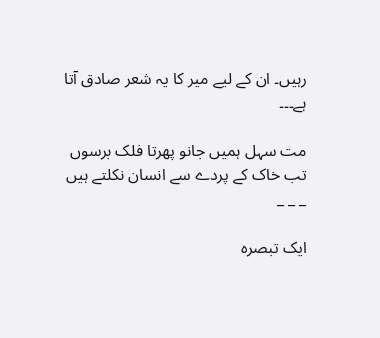رہیں۔ ان کے لیے میر کا یہ شعر صادق آتا ہے۔۔۔

مت سہل ہمیں جانو پھرتا فلک برسوں
تب خاک کے پردے سے انسان نکلتے ہیں
_ _ _

ایک تبصرہ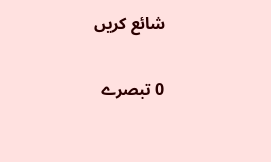شائع کریں

0 تبصرے